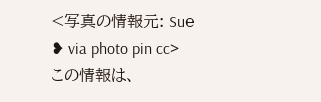<写真の情報元: Su℮ ❥ via photo pin cc>
この情報は、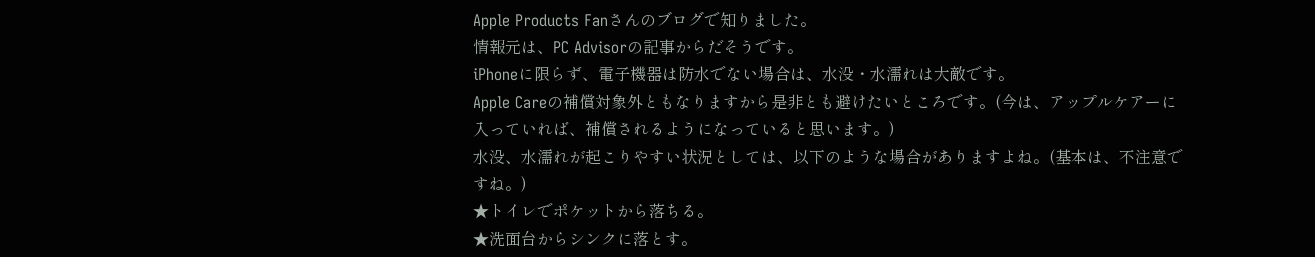Apple Products Fanさんのブログで知りました。
情報元は、PC Advisorの記事からだそうです。
iPhoneに限らず、電子機器は防水でない場合は、水没・水濡れは大敵です。
Apple Careの補償対象外ともなりますから是非とも避けたいところです。(今は、アップルケアーに入っていれば、補償されるようになっていると思います。)
水没、水濡れが起こりやすい状況としては、以下のような場合がありますよね。(基本は、不注意ですね。)
★トイレでポケットから落ちる。
★洗面台からシンクに落とす。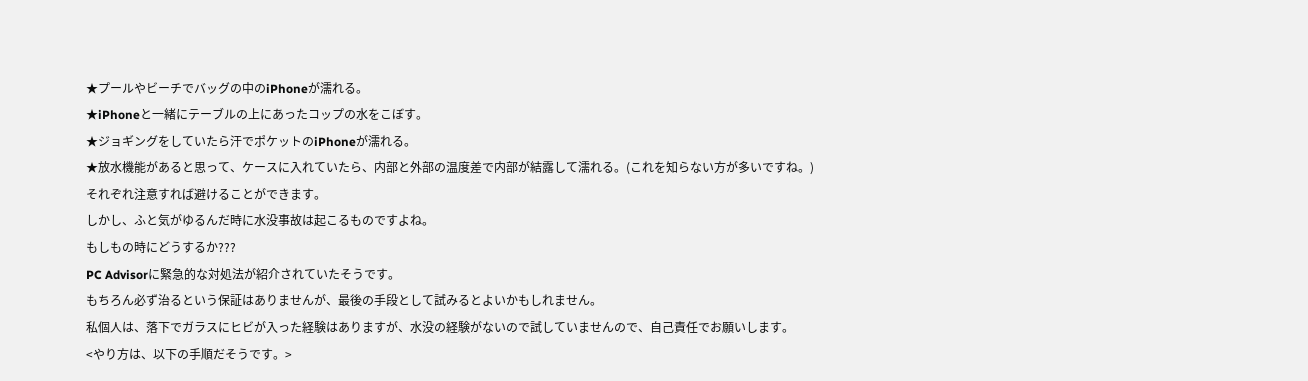★プールやビーチでバッグの中のiPhoneが濡れる。
★iPhoneと一緒にテーブルの上にあったコップの水をこぼす。
★ジョギングをしていたら汗でポケットのiPhoneが濡れる。
★放水機能があると思って、ケースに入れていたら、内部と外部の温度差で内部が結露して濡れる。(これを知らない方が多いですね。)
それぞれ注意すれば避けることができます。
しかし、ふと気がゆるんだ時に水没事故は起こるものですよね。
もしもの時にどうするか???
PC Advisorに緊急的な対処法が紹介されていたそうです。
もちろん必ず治るという保証はありませんが、最後の手段として試みるとよいかもしれません。
私個人は、落下でガラスにヒビが入った経験はありますが、水没の経験がないので試していませんので、自己責任でお願いします。
<やり方は、以下の手順だそうです。>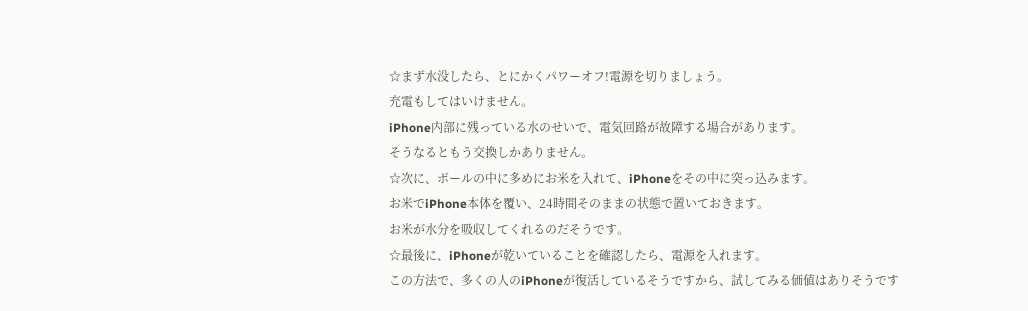☆まず水没したら、とにかくパワーオフ!電源を切りましょう。
充電もしてはいけません。
iPhone内部に残っている水のせいで、電気回路が故障する場合があります。
そうなるともう交換しかありません。
☆次に、ボールの中に多めにお米を入れて、iPhoneをその中に突っ込みます。
お米でiPhone本体を覆い、24時間そのままの状態で置いておきます。
お米が水分を吸収してくれるのだそうです。
☆最後に、iPhoneが乾いていることを確認したら、電源を入れます。
この方法で、多くの人のiPhoneが復活しているそうですから、試してみる価値はありそうです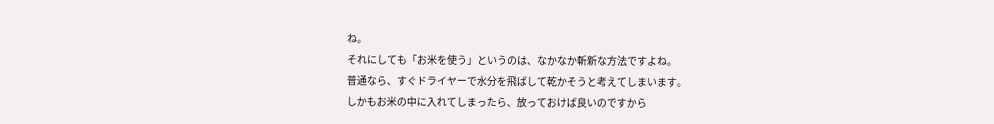ね。
それにしても「お米を使う」というのは、なかなか斬新な方法ですよね。
普通なら、すぐドライヤーで水分を飛ばして乾かそうと考えてしまいます。
しかもお米の中に入れてしまったら、放っておけば良いのですから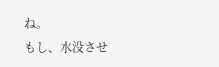ね。
もし、水没させ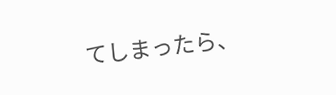てしまったら、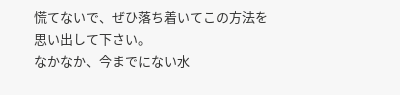慌てないで、ぜひ落ち着いてこの方法を思い出して下さい。
なかなか、今までにない水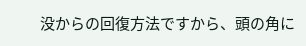没からの回復方法ですから、頭の角に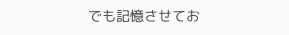でも記憶させてお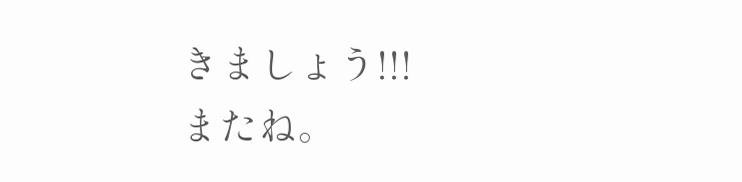きましょう!!!
またね。